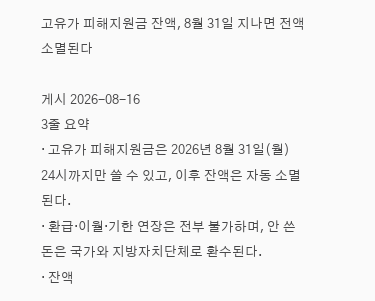고유가 피해지원금 잔액, 8월 31일 지나면 전액 소멸된다

게시 2026-08-16
3줄 요약
· 고유가 피해지원금은 2026년 8월 31일(월) 24시까지만 쓸 수 있고, 이후 잔액은 자동 소멸된다.
· 환급·이월·기한 연장은 전부 불가하며, 안 쓴 돈은 국가와 지방자치단체로 환수된다.
· 잔액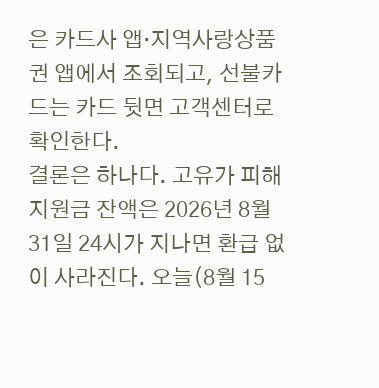은 카드사 앱·지역사랑상품권 앱에서 조회되고, 선불카드는 카드 뒷면 고객센터로 확인한다.
결론은 하나다. 고유가 피해지원금 잔액은 2026년 8월 31일 24시가 지나면 환급 없이 사라진다. 오늘(8월 15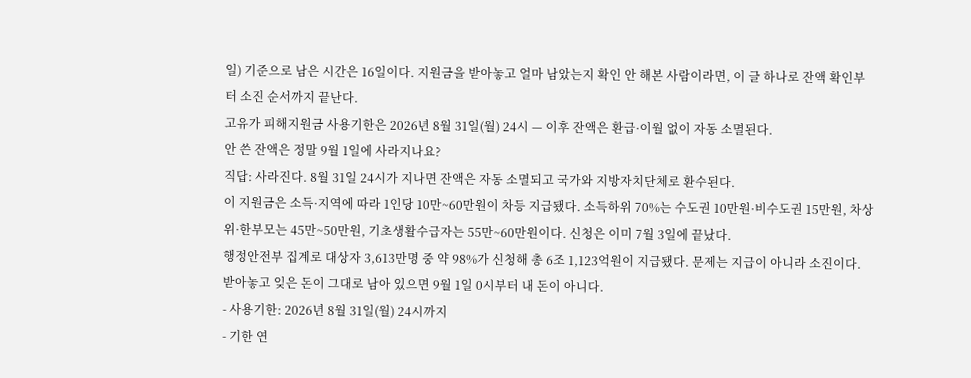일) 기준으로 남은 시간은 16일이다. 지원금을 받아놓고 얼마 남았는지 확인 안 해본 사람이라면, 이 글 하나로 잔액 확인부터 소진 순서까지 끝난다.
고유가 피해지원금 사용기한은 2026년 8월 31일(월) 24시 — 이후 잔액은 환급·이월 없이 자동 소멸된다.
안 쓴 잔액은 정말 9월 1일에 사라지나요?
직답: 사라진다. 8월 31일 24시가 지나면 잔액은 자동 소멸되고 국가와 지방자치단체로 환수된다.
이 지원금은 소득·지역에 따라 1인당 10만~60만원이 차등 지급됐다. 소득하위 70%는 수도권 10만원·비수도권 15만원, 차상위·한부모는 45만~50만원, 기초생활수급자는 55만~60만원이다. 신청은 이미 7월 3일에 끝났다.
행정안전부 집계로 대상자 3,613만명 중 약 98%가 신청해 총 6조 1,123억원이 지급됐다. 문제는 지급이 아니라 소진이다. 받아놓고 잊은 돈이 그대로 남아 있으면 9월 1일 0시부터 내 돈이 아니다.
- 사용기한: 2026년 8월 31일(월) 24시까지
- 기한 연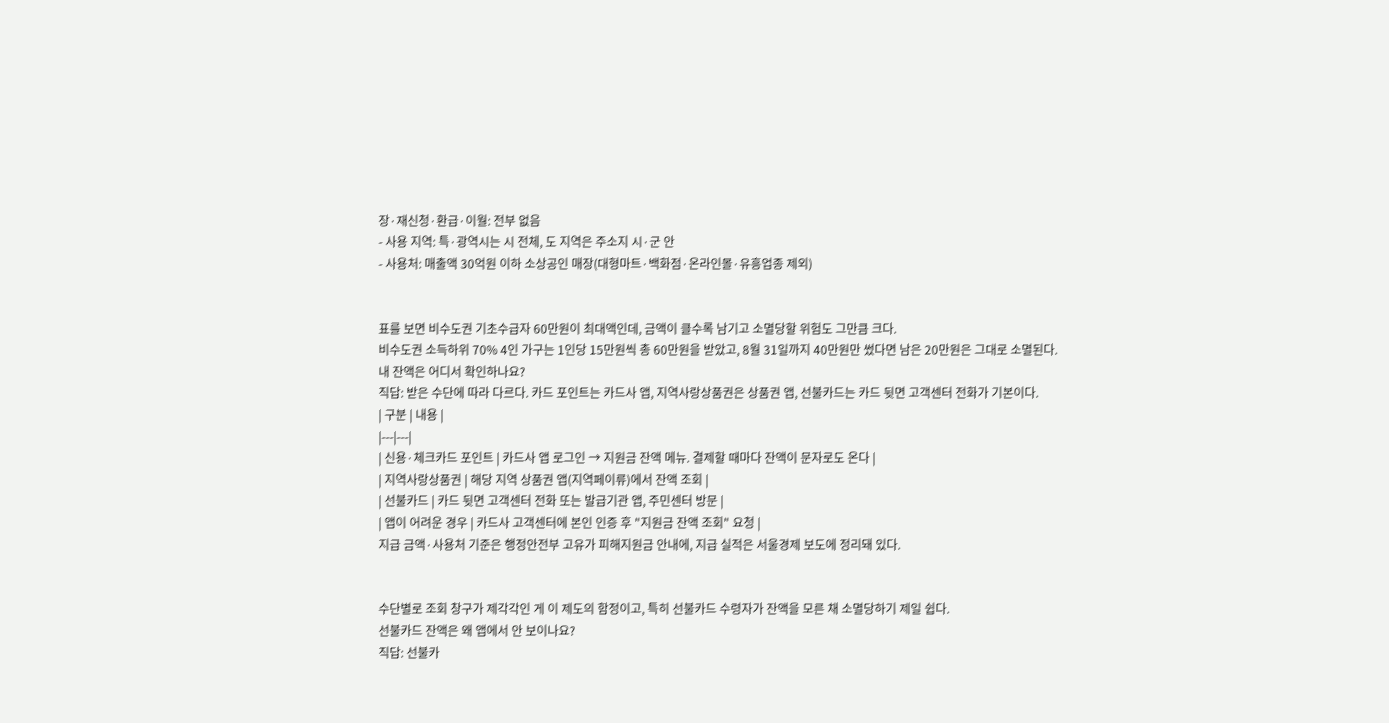장·재신청·환급·이월: 전부 없음
- 사용 지역: 특·광역시는 시 전체, 도 지역은 주소지 시·군 안
- 사용처: 매출액 30억원 이하 소상공인 매장(대형마트·백화점·온라인몰·유흥업종 제외)


표를 보면 비수도권 기초수급자 60만원이 최대액인데, 금액이 클수록 남기고 소멸당할 위험도 그만큼 크다.
비수도권 소득하위 70% 4인 가구는 1인당 15만원씩 총 60만원을 받았고, 8월 31일까지 40만원만 썼다면 남은 20만원은 그대로 소멸된다.
내 잔액은 어디서 확인하나요?
직답: 받은 수단에 따라 다르다. 카드 포인트는 카드사 앱, 지역사랑상품권은 상품권 앱, 선불카드는 카드 뒷면 고객센터 전화가 기본이다.
| 구분 | 내용 |
|---|---|
| 신용·체크카드 포인트 | 카드사 앱 로그인 → 지원금 잔액 메뉴. 결제할 때마다 잔액이 문자로도 온다 |
| 지역사랑상품권 | 해당 지역 상품권 앱(지역페이류)에서 잔액 조회 |
| 선불카드 | 카드 뒷면 고객센터 전화 또는 발급기관 앱, 주민센터 방문 |
| 앱이 어려운 경우 | 카드사 고객센터에 본인 인증 후 "지원금 잔액 조회" 요청 |
지급 금액·사용처 기준은 행정안전부 고유가 피해지원금 안내에, 지급 실적은 서울경제 보도에 정리돼 있다.


수단별로 조회 창구가 제각각인 게 이 제도의 함정이고, 특히 선불카드 수령자가 잔액을 모른 채 소멸당하기 제일 쉽다.
선불카드 잔액은 왜 앱에서 안 보이나요?
직답: 선불카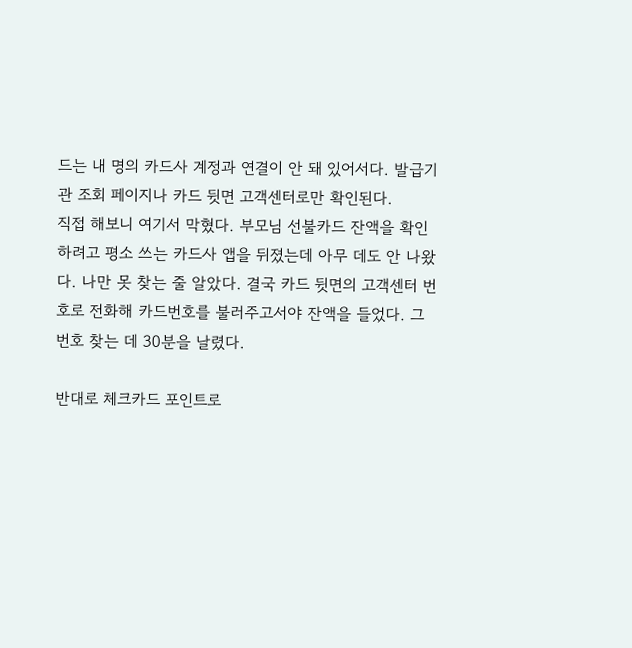드는 내 명의 카드사 계정과 연결이 안 돼 있어서다. 발급기관 조회 페이지나 카드 뒷면 고객센터로만 확인된다.
직접 해보니 여기서 막혔다. 부모님 선불카드 잔액을 확인하려고 평소 쓰는 카드사 앱을 뒤졌는데 아무 데도 안 나왔다. 나만 못 찾는 줄 알았다. 결국 카드 뒷면의 고객센터 번호로 전화해 카드번호를 불러주고서야 잔액을 들었다. 그 번호 찾는 데 30분을 날렸다.

반대로 체크카드 포인트로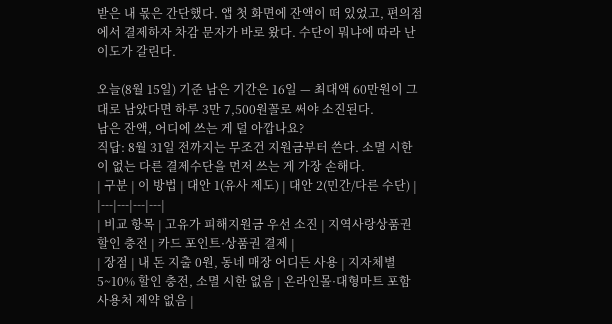받은 내 몫은 간단했다. 앱 첫 화면에 잔액이 떠 있었고, 편의점에서 결제하자 차감 문자가 바로 왔다. 수단이 뭐냐에 따라 난이도가 갈린다.

오늘(8월 15일) 기준 남은 기간은 16일 — 최대액 60만원이 그대로 남았다면 하루 3만 7,500원꼴로 써야 소진된다.
남은 잔액, 어디에 쓰는 게 덜 아깝나요?
직답: 8월 31일 전까지는 무조건 지원금부터 쓴다. 소멸 시한이 없는 다른 결제수단을 먼저 쓰는 게 가장 손해다.
| 구분 | 이 방법 | 대안 1(유사 제도) | 대안 2(민간/다른 수단) |
|---|---|---|---|
| 비교 항목 | 고유가 피해지원금 우선 소진 | 지역사랑상품권 할인 충전 | 카드 포인트·상품권 결제 |
| 장점 | 내 돈 지출 0원, 동네 매장 어디든 사용 | 지자체별 5~10% 할인 충전, 소멸 시한 없음 | 온라인몰·대형마트 포함 사용처 제약 없음 |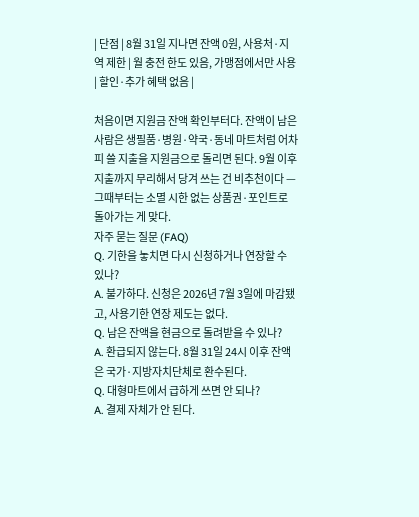| 단점 | 8월 31일 지나면 잔액 0원, 사용처·지역 제한 | 월 충전 한도 있음, 가맹점에서만 사용 | 할인·추가 혜택 없음 |

처음이면 지원금 잔액 확인부터다. 잔액이 남은 사람은 생필품·병원·약국·동네 마트처럼 어차피 쓸 지출을 지원금으로 돌리면 된다. 9월 이후 지출까지 무리해서 당겨 쓰는 건 비추천이다 — 그때부터는 소멸 시한 없는 상품권·포인트로 돌아가는 게 맞다.
자주 묻는 질문 (FAQ)
Q. 기한을 놓치면 다시 신청하거나 연장할 수 있나?
A. 불가하다. 신청은 2026년 7월 3일에 마감됐고, 사용기한 연장 제도는 없다.
Q. 남은 잔액을 현금으로 돌려받을 수 있나?
A. 환급되지 않는다. 8월 31일 24시 이후 잔액은 국가·지방자치단체로 환수된다.
Q. 대형마트에서 급하게 쓰면 안 되나?
A. 결제 자체가 안 된다.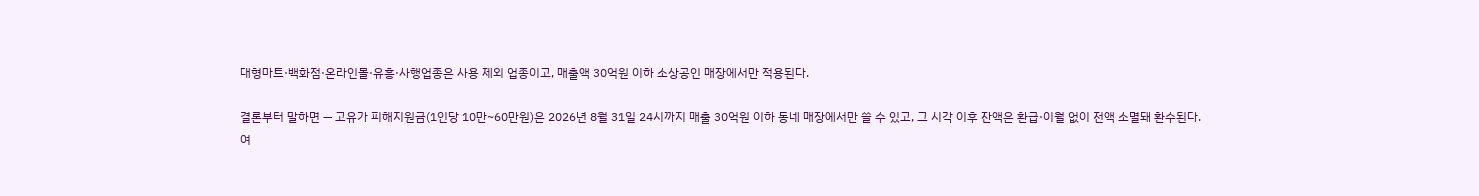대형마트·백화점·온라인몰·유흥·사행업종은 사용 제외 업종이고, 매출액 30억원 이하 소상공인 매장에서만 적용된다.

결론부터 말하면 — 고유가 피해지원금(1인당 10만~60만원)은 2026년 8월 31일 24시까지 매출 30억원 이하 동네 매장에서만 쓸 수 있고, 그 시각 이후 잔액은 환급·이월 없이 전액 소멸돼 환수된다.
여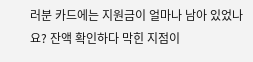러분 카드에는 지원금이 얼마나 남아 있었나요? 잔액 확인하다 막힌 지점이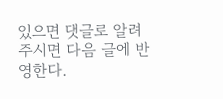있으면 댓글로 알려주시면 다음 글에 반영한다.